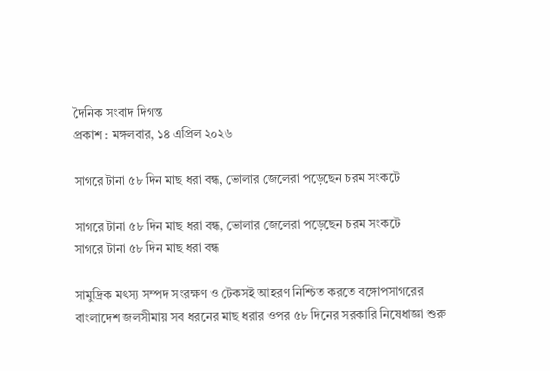দৈনিক সংবাদ দিগন্ত
প্রকাশ : মঙ্গলবার, ১৪ এপ্রিল ২০২৬

সাগরে টানা ৫৮ দিন মাছ ধরা বন্ধ, ভোলার জেলেরা পড়েছেন চরম সংকটে

সাগরে টানা ৫৮ দিন মাছ ধরা বন্ধ, ভোলার জেলেরা পড়েছেন চরম সংকটে
সাগরে টানা ৫৮ দিন মাছ ধরা বন্ধ

সামুদ্রিক মৎস্য সম্পদ সংরক্ষণ ও টেকসই আহরণ নিশ্চিত করতে বঙ্গোপসাগরের বাংলাদেশ জলসীমায় সব ধরনের মাছ ধরার ওপর ৫৮ দিনের সরকারি নিষেধাজ্ঞা শুরু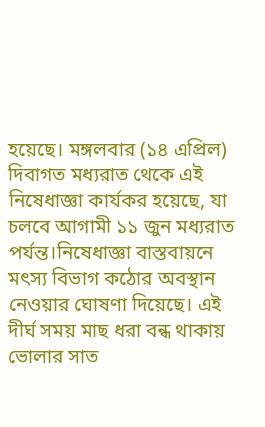হয়েছে। মঙ্গলবার (১৪ এপ্রিল) দিবাগত মধ্যরাত থেকে এই নিষেধাজ্ঞা কার্যকর হয়েছে, যা চলবে আগামী ১১ জুন মধ্যরাত পর্যন্ত।নিষেধাজ্ঞা বাস্তবায়নে মৎস্য বিভাগ কঠোর অবস্থান নেওয়ার ঘোষণা দিয়েছে। এই দীর্ঘ সময় মাছ ধরা বন্ধ থাকায় ভোলার সাত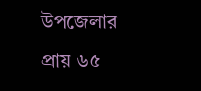উপজেলার প্রায় ৬৫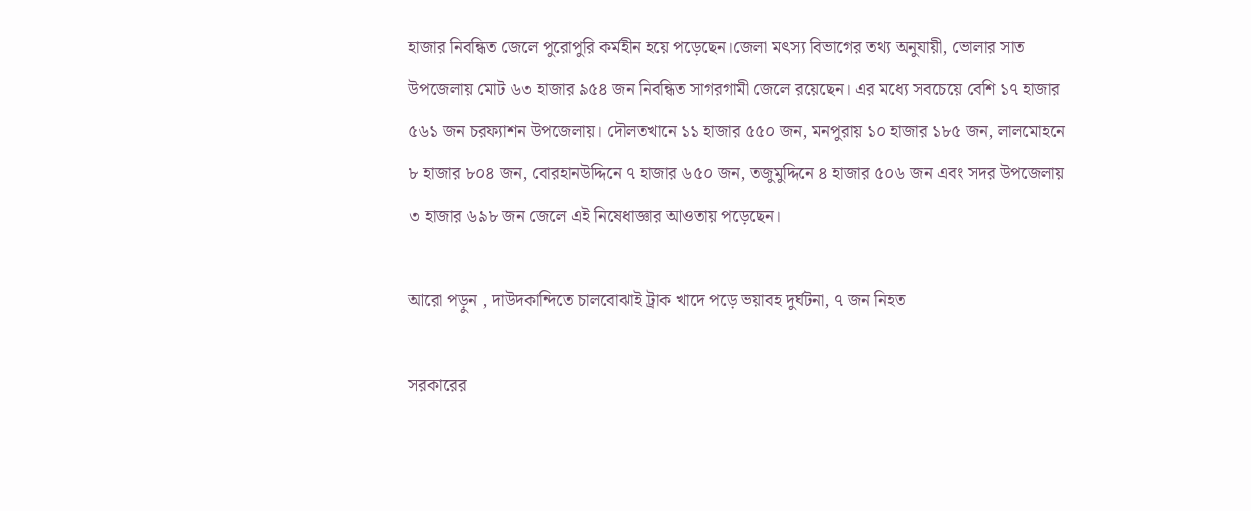হাজার নিবন্ধিত জেলে পুরোপুরি কর্মহীন হয়ে পড়েছেন।জেলা মৎস্য বিভাগের তথ্য অনুযায়ী, ভোলার সাত উপজেলায় মোট ৬৩ হাজার ৯৫৪ জন নিবন্ধিত সাগরগামী জেলে রয়েছেন। এর মধ্যে সবচেয়ে বেশি ১৭ হাজার ৫৬১ জন চরফ্যাশন উপজেলায়। দৌলতখানে ১১ হাজার ৫৫০ জন, মনপুরায় ১০ হাজার ১৮৫ জন, লালমোহনে ৮ হাজার ৮০৪ জন, বোরহানউদ্দিনে ৭ হাজার ৬৫০ জন, তজুমুদ্দিনে ৪ হাজার ৫০৬ জন এবং সদর উপজেলায় ৩ হাজার ৬৯৮ জন জেলে এই নিষেধাজ্ঞার আওতায় পড়েছেন।

আরো পড়ুন , দাউদকান্দিতে চালবোঝাই ট্রাক খাদে পড়ে ভয়াবহ দুর্ঘটনা, ৭ জন নিহত

সরকারের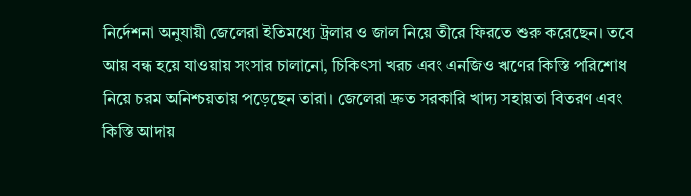নির্দেশনা অনুযায়ী জেলেরা ইতিমধ্যে ট্রলার ও জাল নিয়ে তীরে ফিরতে শুরু করেছেন। তবে আয় বন্ধ হয়ে যাওয়ায় সংসার চালানো, চিকিৎসা খরচ এবং এনজিও ঋণের কিস্তি পরিশোধ নিয়ে চরম অনিশ্চয়তায় পড়েছেন তারা। জেলেরা দ্রুত সরকারি খাদ্য সহায়তা বিতরণ এবং কিস্তি আদায়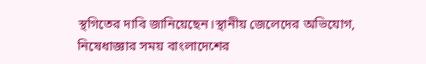স্থগিতের দাবি জানিয়েছেন।স্থানীয় জেলেদের অভিযোগ, নিষেধাজ্ঞার সময় বাংলাদেশের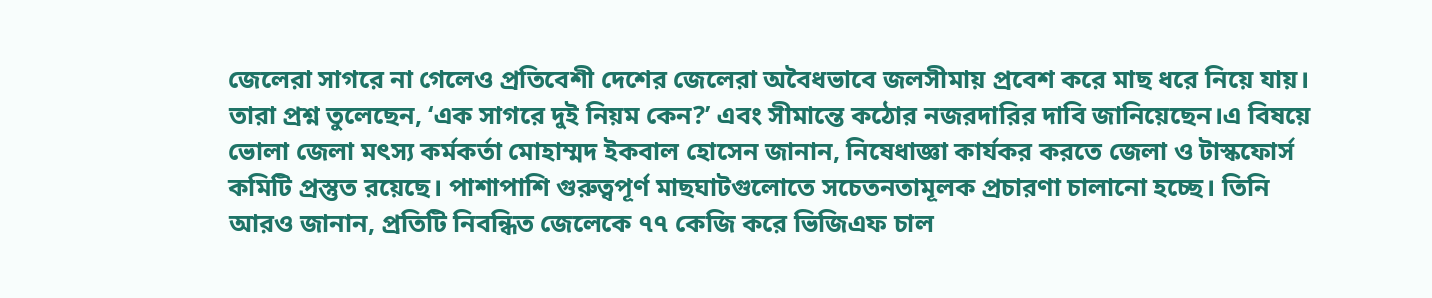জেলেরা সাগরে না গেলেও প্রতিবেশী দেশের জেলেরা অবৈধভাবে জলসীমায় প্রবেশ করে মাছ ধরে নিয়ে যায়। তারা প্রশ্ন তুলেছেন, ‘এক সাগরে দুই নিয়ম কেন?’ এবং সীমান্তে কঠোর নজরদারির দাবি জানিয়েছেন।এ বিষয়ে ভোলা জেলা মৎস্য কর্মকর্তা মোহাম্মদ ইকবাল হোসেন জানান, নিষেধাজ্ঞা কার্যকর করতে জেলা ও টাস্কফোর্স কমিটি প্রস্তুত রয়েছে। পাশাপাশি গুরুত্বপূর্ণ মাছঘাটগুলোতে সচেতনতামূলক প্রচারণা চালানো হচ্ছে। তিনি আরও জানান, প্রতিটি নিবন্ধিত জেলেকে ৭৭ কেজি করে ভিজিএফ চাল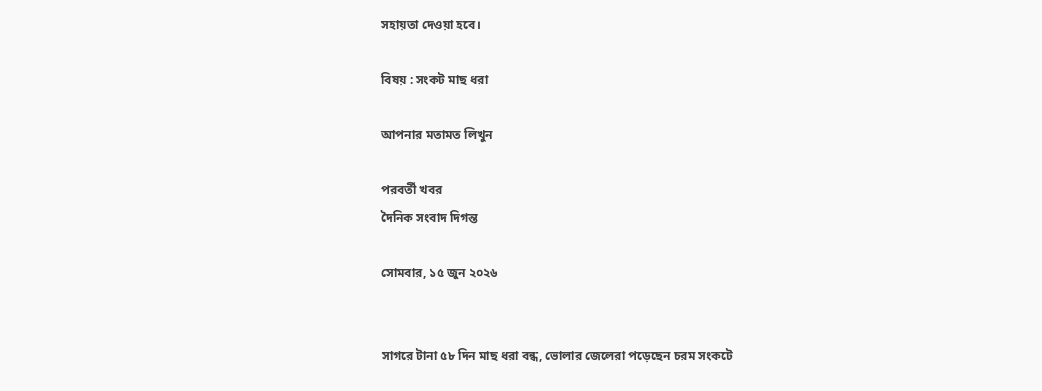সহায়তা দেওয়া হবে।

বিষয় : সংকট মাছ ধরা

আপনার মতামত লিখুন

পরবর্তী খবর
দৈনিক সংবাদ দিগন্ত

সোমবার, ১৫ জুন ২০২৬


সাগরে টানা ৫৮ দিন মাছ ধরা বন্ধ, ভোলার জেলেরা পড়েছেন চরম সংকটে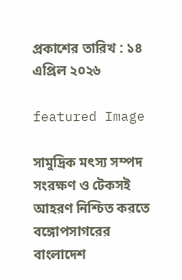প্রকাশের তারিখ : ১৪ এপ্রিল ২০২৬

featured Image

সামুদ্রিক মৎস্য সম্পদ সংরক্ষণ ও টেকসই আহরণ নিশ্চিত করতে বঙ্গোপসাগরের বাংলাদেশ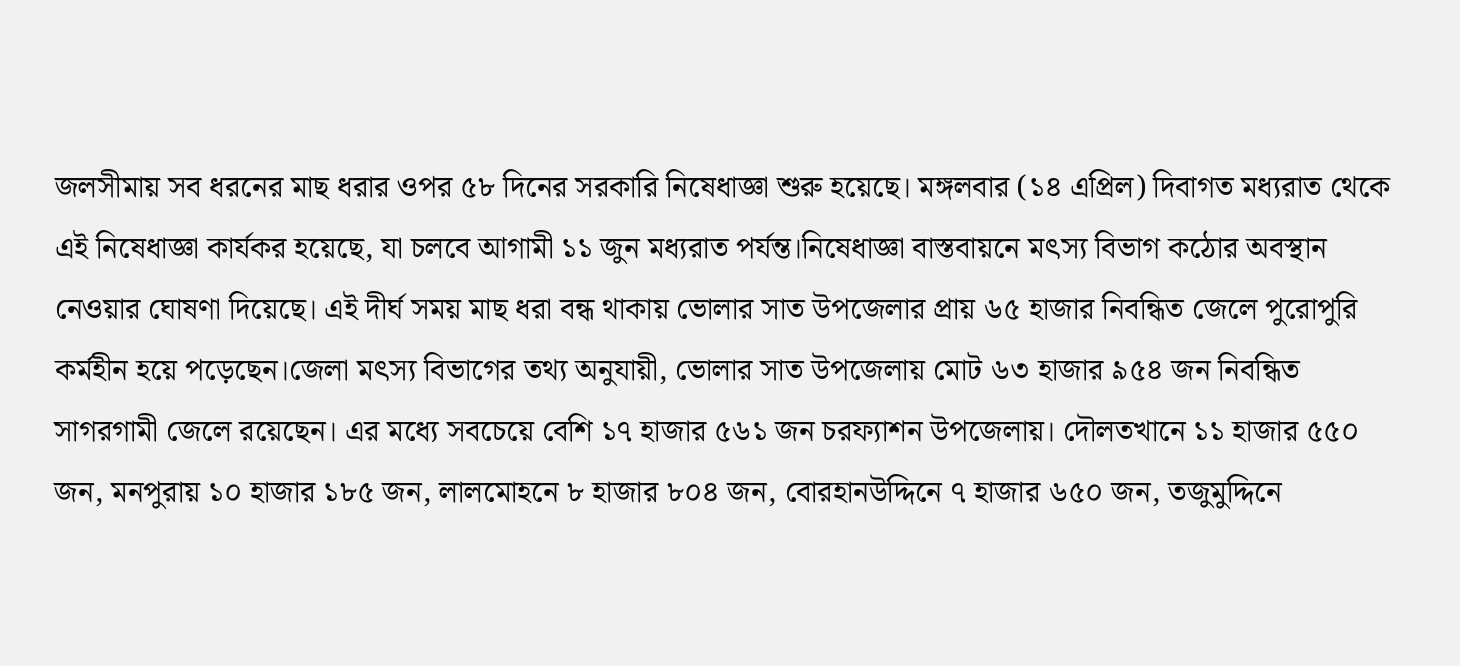জলসীমায় সব ধরনের মাছ ধরার ওপর ৫৮ দিনের সরকারি নিষেধাজ্ঞা শুরু হয়েছে। মঙ্গলবার (১৪ এপ্রিল) দিবাগত মধ্যরাত থেকে এই নিষেধাজ্ঞা কার্যকর হয়েছে, যা চলবে আগামী ১১ জুন মধ্যরাত পর্যন্ত।নিষেধাজ্ঞা বাস্তবায়নে মৎস্য বিভাগ কঠোর অবস্থান নেওয়ার ঘোষণা দিয়েছে। এই দীর্ঘ সময় মাছ ধরা বন্ধ থাকায় ভোলার সাত উপজেলার প্রায় ৬৫ হাজার নিবন্ধিত জেলে পুরোপুরি কর্মহীন হয়ে পড়েছেন।জেলা মৎস্য বিভাগের তথ্য অনুযায়ী, ভোলার সাত উপজেলায় মোট ৬৩ হাজার ৯৫৪ জন নিবন্ধিত সাগরগামী জেলে রয়েছেন। এর মধ্যে সবচেয়ে বেশি ১৭ হাজার ৫৬১ জন চরফ্যাশন উপজেলায়। দৌলতখানে ১১ হাজার ৫৫০ জন, মনপুরায় ১০ হাজার ১৮৫ জন, লালমোহনে ৮ হাজার ৮০৪ জন, বোরহানউদ্দিনে ৭ হাজার ৬৫০ জন, তজুমুদ্দিনে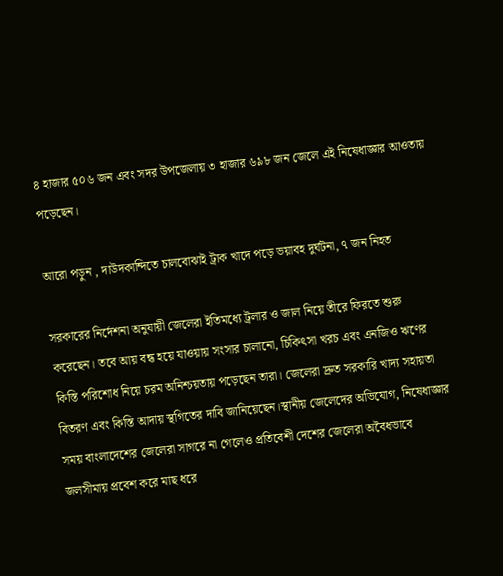৪ হাজার ৫০৬ জন এবং সদর উপজেলায় ৩ হাজার ৬৯৮ জন জেলে এই নিষেধাজ্ঞার আওতায় পড়েছেন।

আরো পড়ুন , দাউদকান্দিতে চালবোঝাই ট্রাক খাদে পড়ে ভয়াবহ দুর্ঘটনা, ৭ জন নিহত

সরকারের নির্দেশনা অনুযায়ী জেলেরা ইতিমধ্যে ট্রলার ও জাল নিয়ে তীরে ফিরতে শুরু করেছেন। তবে আয় বন্ধ হয়ে যাওয়ায় সংসার চালানো, চিকিৎসা খরচ এবং এনজিও ঋণের কিস্তি পরিশোধ নিয়ে চরম অনিশ্চয়তায় পড়েছেন তারা। জেলেরা দ্রুত সরকারি খাদ্য সহায়তা বিতরণ এবং কিস্তি আদায় স্থগিতের দাবি জানিয়েছেন।স্থানীয় জেলেদের অভিযোগ, নিষেধাজ্ঞার সময় বাংলাদেশের জেলেরা সাগরে না গেলেও প্রতিবেশী দেশের জেলেরা অবৈধভাবে জলসীমায় প্রবেশ করে মাছ ধরে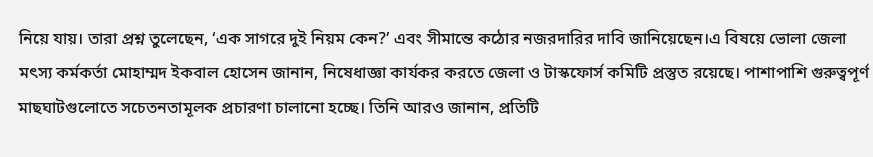নিয়ে যায়। তারা প্রশ্ন তুলেছেন, ‘এক সাগরে দুই নিয়ম কেন?’ এবং সীমান্তে কঠোর নজরদারির দাবি জানিয়েছেন।এ বিষয়ে ভোলা জেলা মৎস্য কর্মকর্তা মোহাম্মদ ইকবাল হোসেন জানান, নিষেধাজ্ঞা কার্যকর করতে জেলা ও টাস্কফোর্স কমিটি প্রস্তুত রয়েছে। পাশাপাশি গুরুত্বপূর্ণ মাছঘাটগুলোতে সচেতনতামূলক প্রচারণা চালানো হচ্ছে। তিনি আরও জানান, প্রতিটি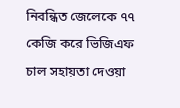নিবন্ধিত জেলেকে ৭৭ কেজি করে ভিজিএফ চাল সহায়তা দেওয়া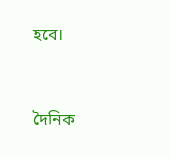হবে।


দৈনিক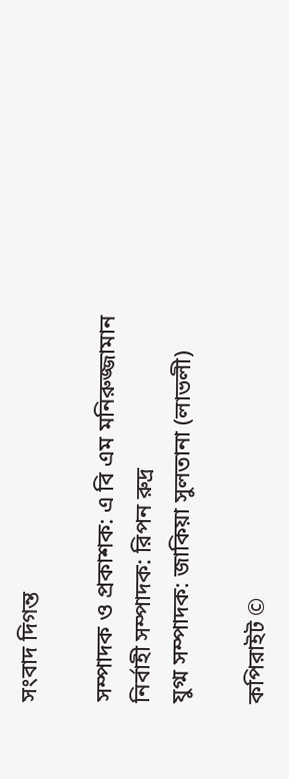সংবাদ দিগন্ত

সম্পাদক ও প্রকাশক: এ বি এম মনিরুজ্জামান
নির্বাহী সম্পাদক: রিপন রুদ্র
যুগ্ম সম্পাদক: জাকিয়া সুলতানা (লাভলী)

কপিরাইট ©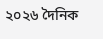২০২৬ দৈনিক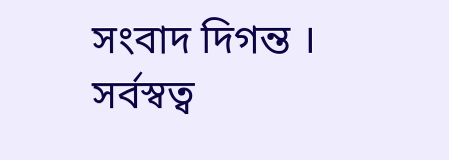সংবাদ দিগন্ত । সর্বস্বত্ব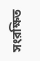সংরক্ষিত